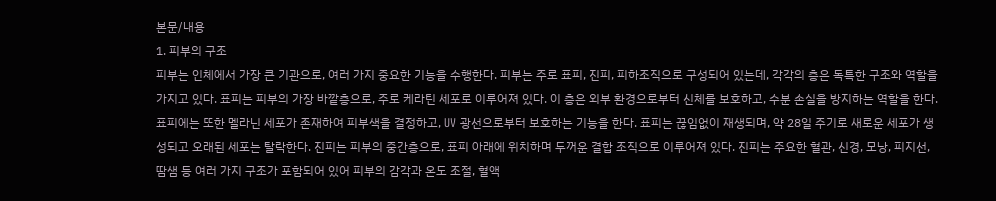본문/내용
1. 피부의 구조
피부는 인체에서 가장 큰 기관으로, 여러 가지 중요한 기능을 수행한다. 피부는 주로 표피, 진피, 피하조직으로 구성되어 있는데, 각각의 층은 독특한 구조와 역할을 가지고 있다. 표피는 피부의 가장 바깥층으로, 주로 케라틴 세포로 이루어져 있다. 이 층은 외부 환경으로부터 신체를 보호하고, 수분 손실을 방지하는 역할을 한다. 표피에는 또한 멜라닌 세포가 존재하여 피부색을 결정하고, UV 광선으로부터 보호하는 기능을 한다. 표피는 끊임없이 재생되며, 약 28일 주기로 새로운 세포가 생성되고 오래된 세포는 탈락한다. 진피는 피부의 중간층으로, 표피 아래에 위치하며 두꺼운 결합 조직으로 이루어져 있다. 진피는 주요한 혈관, 신경, 모낭, 피지선, 땀샘 등 여러 가지 구조가 포함되어 있어 피부의 감각과 온도 조절, 혈액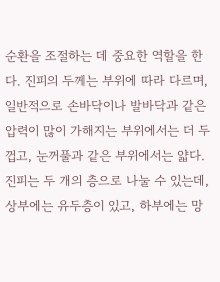순환을 조절하는 데 중요한 역할을 한다. 진피의 두께는 부위에 따라 다르며, 일반적으로 손바닥이나 발바닥과 같은 압력이 많이 가해지는 부위에서는 더 두껍고, 눈꺼풀과 같은 부위에서는 얇다. 진피는 두 개의 층으로 나눌 수 있는데, 상부에는 유두층이 있고, 하부에는 망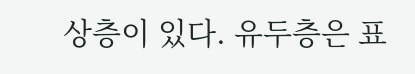상층이 있다. 유두층은 표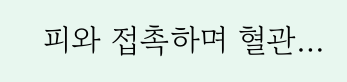피와 접촉하며 혈관…